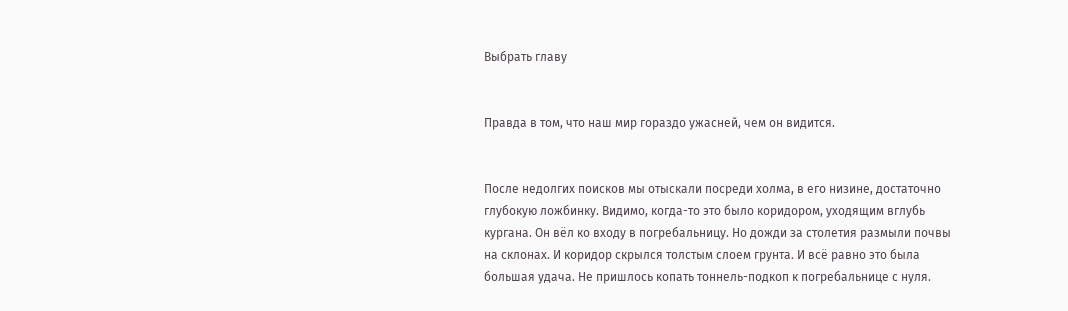Выбрать главу


Правда в том, что наш мир гораздо ужасней, чем он видится.


После недолгих поисков мы отыскали посреди холма, в его низине, достаточно глубокую ложбинку. Видимо, когда-то это было коридором, уходящим вглубь кургана. Он вёл ко входу в погребальницу. Но дожди за столетия размыли почвы на склонах. И коридор скрылся толстым слоем грунта. И всё равно это была большая удача. Не пришлось копать тоннель-подкоп к погребальнице с нуля.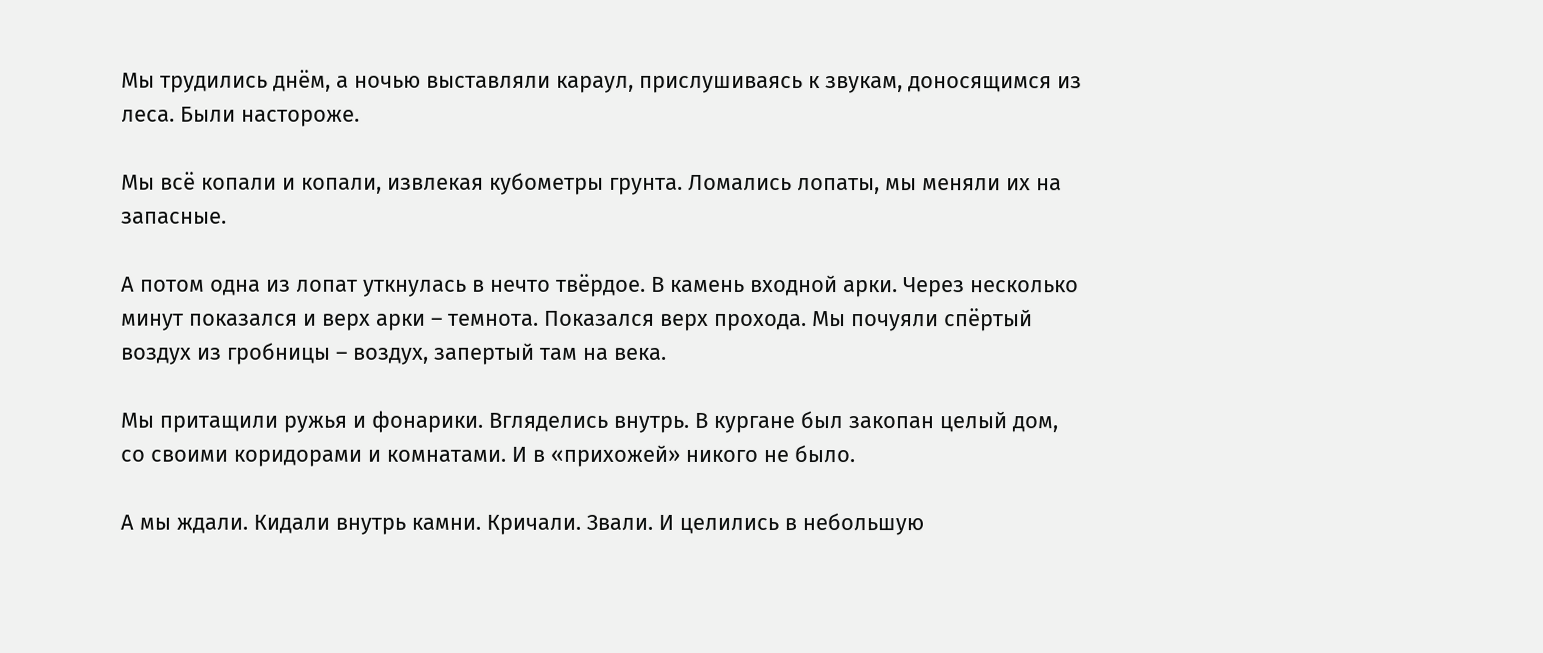Мы трудились днём, а ночью выставляли караул, прислушиваясь к звукам, доносящимся из леса. Были настороже.

Мы всё копали и копали, извлекая кубометры грунта. Ломались лопаты, мы меняли их на запасные.

А потом одна из лопат уткнулась в нечто твёрдое. В камень входной арки. Через несколько минут показался и верх арки – темнота. Показался верх прохода. Мы почуяли спёртый воздух из гробницы – воздух, запертый там на века.

Мы притащили ружья и фонарики. Вгляделись внутрь. В кургане был закопан целый дом, со своими коридорами и комнатами. И в «прихожей» никого не было.

А мы ждали. Кидали внутрь камни. Кричали. Звали. И целились в небольшую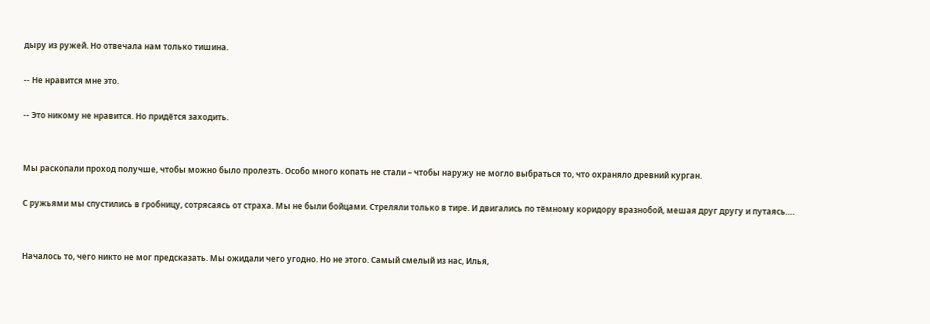дыру из ружей. Но отвечала нам только тишина.

-- Не нравится мне это.

-- Это никому не нравится. Но придётся заходить.


Мы раскопали проход получше, чтобы можно было пролезть. Особо много копать не стали – чтобы наружу не могло выбраться то, что охраняло древний курган.

С ружьями мы спустились в гробницу, сотрясаясь от страха. Мы не были бойцами. Стреляли только в тире. И двигались по тёмному коридору вразнобой, мешая друг другу и путаясь….


Началось то, чего никто не мог предсказать. Мы ожидали чего угодно. Но не этого. Самый смелый из нас, Илья,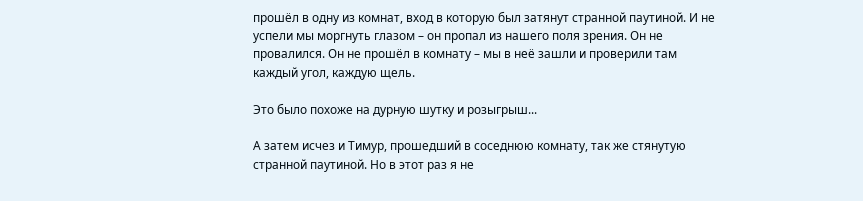прошёл в одну из комнат, вход в которую был затянут странной паутиной. И не успели мы моргнуть глазом – он пропал из нашего поля зрения. Он не провалился. Он не прошёл в комнату – мы в неё зашли и проверили там каждый угол, каждую щель.

Это было похоже на дурную шутку и розыгрыш...

А затем исчез и Тимур, прошедший в соседнюю комнату, так же стянутую странной паутиной. Но в этот раз я не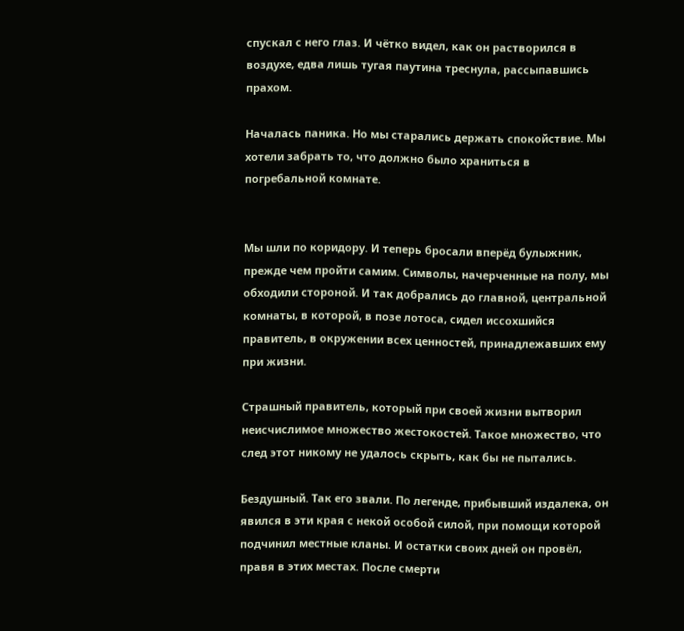спускал с него глаз. И чётко видел, как он растворился в воздухе, едва лишь тугая паутина треснула, рассыпавшись прахом.

Началась паника. Но мы старались держать спокойствие. Мы хотели забрать то, что должно было храниться в погребальной комнате.


Мы шли по коридору. И теперь бросали вперёд булыжник, прежде чем пройти самим. Символы, начерченные на полу, мы обходили стороной. И так добрались до главной, центральной комнаты, в которой, в позе лотоса, сидел иссохшийся правитель, в окружении всех ценностей, принадлежавших ему при жизни.

Страшный правитель, который при своей жизни вытворил неисчислимое множество жестокостей. Такое множество, что след этот никому не удалось скрыть, как бы не пытались.

Бездушный. Так его звали. По легенде, прибывший издалека, он явился в эти края с некой особой силой, при помощи которой подчинил местные кланы. И остатки своих дней он провёл, правя в этих местах. После смерти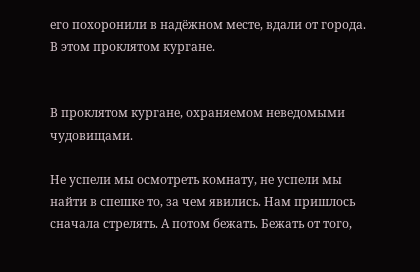его похоронили в надёжном месте, вдали от города. В этом проклятом кургане.


В проклятом кургане, охраняемом неведомыми чудовищами.

Не успели мы осмотреть комнату, не успели мы найти в спешке то, за чем явились. Нам пришлось сначала стрелять. А потом бежать. Бежать от того,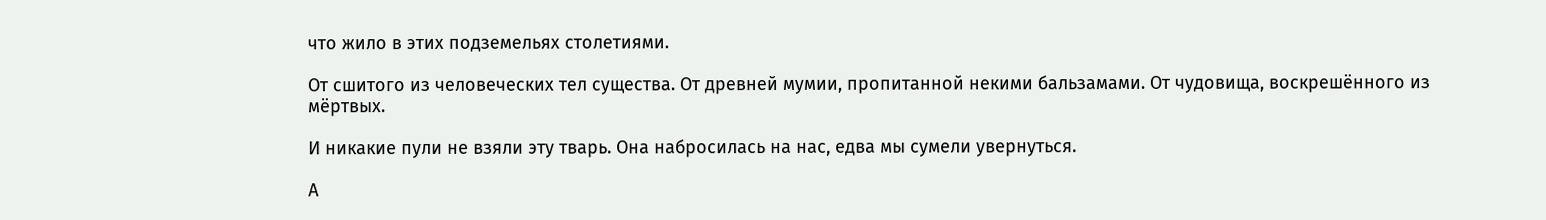что жило в этих подземельях столетиями.

От сшитого из человеческих тел существа. От древней мумии, пропитанной некими бальзамами. От чудовища, воскрешённого из мёртвых.

И никакие пули не взяли эту тварь. Она набросилась на нас, едва мы сумели увернуться.

А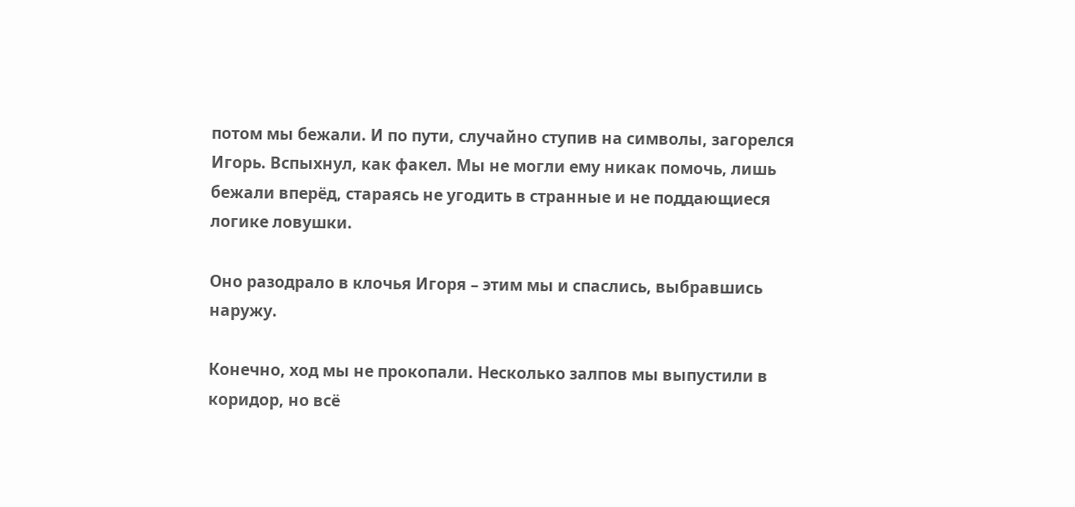потом мы бежали. И по пути, случайно ступив на символы, загорелся Игорь. Вспыхнул, как факел. Мы не могли ему никак помочь, лишь бежали вперёд, стараясь не угодить в странные и не поддающиеся логике ловушки.

Оно разодрало в клочья Игоря – этим мы и спаслись, выбравшись наружу.

Конечно, ход мы не прокопали. Несколько залпов мы выпустили в коридор, но всё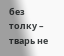без толку – тварь не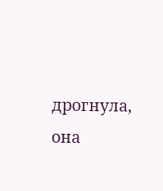дрогнула, она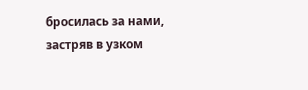бросилась за нами, застряв в узком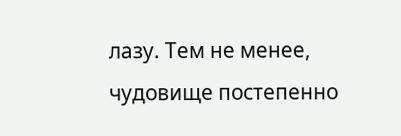лазу. Тем не менее, чудовище постепенно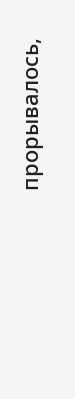прорывалось,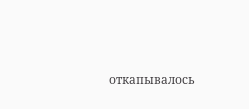откапывалось